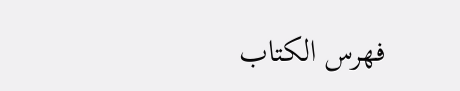فهرس الكتاب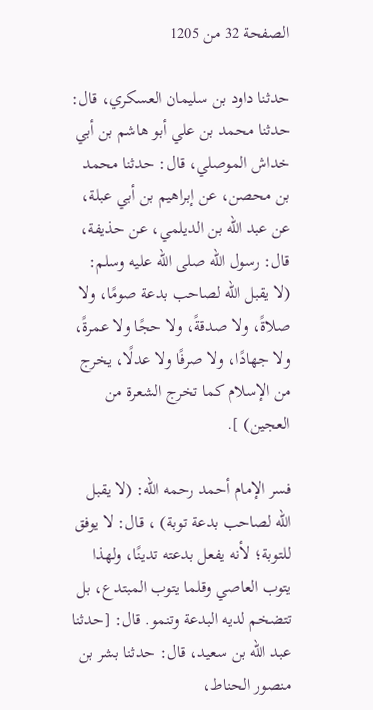الصفحة 32 من 1205

حدثنا داود بن سليمان العسكري، قال: حدثنا محمد بن علي أبو هاشم بن أبي خداش الموصلي، قال: حدثنا محمد بن محصن، عن إبراهيم بن أبي عبلة، عن عبد الله بن الديلمي، عن حذيفة، قال: رسول الله صلى الله عليه وسلم: (لا يقبل الله لصاحب بدعة صومًا، ولا صلاةً، ولا صدقةً، ولا حجًا ولا عمرةً، ولا جهادًا، ولا صرفًا ولا عدلًا، يخرج من الإسلام كما تخرج الشعرة من العجين) ].

فسر الإمام أحمد رحمه الله: (لا يقبل الله لصاحب بدعة توبة) ، قال: لا يوفق للتوبة؛ لأنه يفعل بدعته تدينًا، ولهذا يتوب العاصي وقلما يتوب المبتدع، بل تتضخم لديه البدعة وتنمو. قال: [حدثنا عبد الله بن سعيد، قال: حدثنا بشر بن منصور الحناط،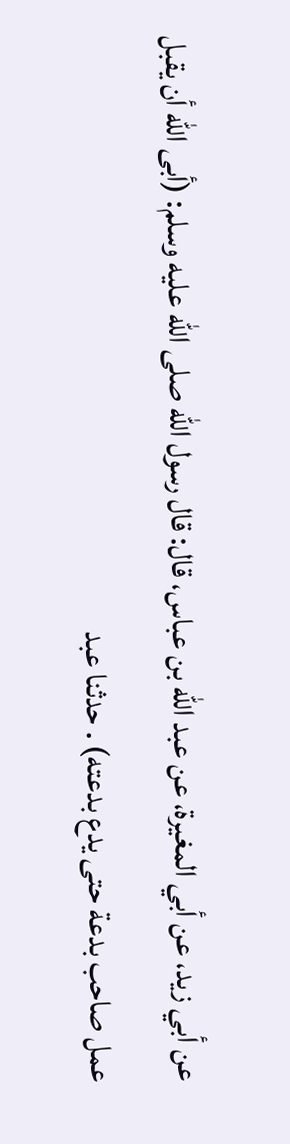عن أبي زيد، عن أبي المغيرة، عن عبد الله بن عباس، قال: قال رسول الله صلى الله عليه وسلم: (أبى الله أن يقبل عمل صاحب بدعة حتى يدع بدعته) . حدثنا عبد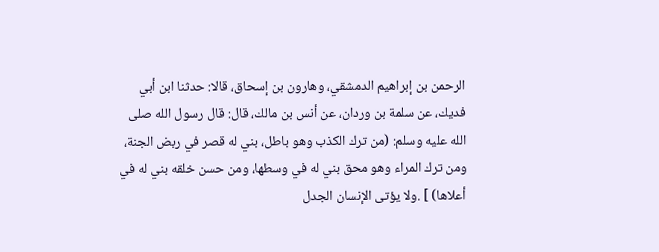الرحمن بن إبراهيم الدمشقي، وهارون بن إسحاق، قالا: حدثنا ابن أبي فديك، عن سلمة بن وردان، عن أنس بن مالك، قال: قال رسول الله صلى الله عليه وسلم: (من ترك الكذب وهو باطل، بني له قصر في ربض الجنة، ومن ترك المراء وهو محق بني له في وسطها، ومن حسن خلقه بني له في أعلاها) ] .ولا يؤتى الإنسان الجدل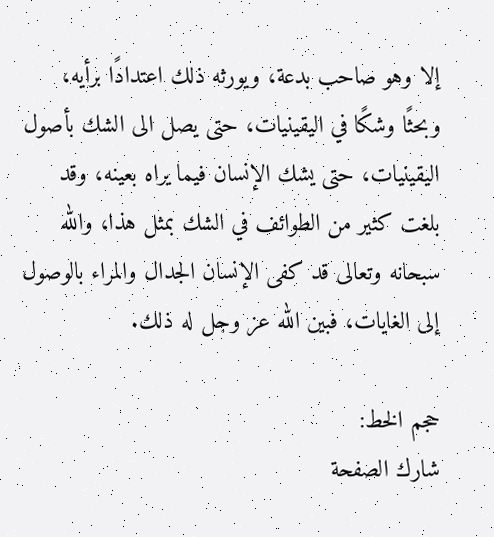إلا وهو صاحب بدعة، ويورثه ذلك اعتدادًا برأيه، وبحثًا وشكًا في اليقينيات، حتى يصل الى الشك بأصول اليقينيات، حتى يشك الإنسان فيما يراه بعينه، وقد بلغت كثير من الطوائف في الشك بمثل هذا، والله سبحانه وتعالى قد كفى الإنسان الجدال والمراء بالوصول إلى الغايات، فبين الله عز وجل له ذلك.

حجم الخط:
شارك الصفحة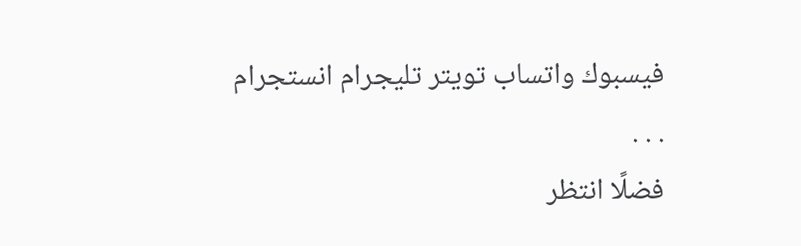فيسبوك واتساب تويتر تليجرام انستجرام
. . .
فضلًا انتظر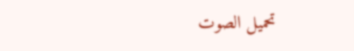تحميل الصوت